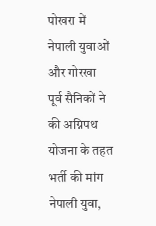पोखरा में नेपाली युवाओं और गोरखा पूर्व सैनिकों ने की अग्निपथ योजना के तहत भर्ती की मांग
नेपाली युवा,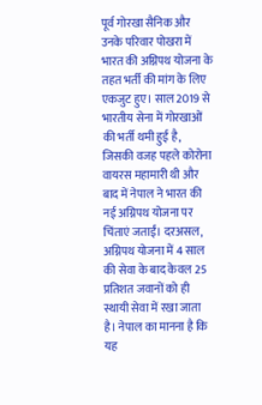पूर्व गोरखा सैनिक और उनके परिवार पोखरा में भारत की अग्निपथ योजना के तहत भर्ती की मांग के लिए एकजुट हुए। साल 2019 से भारतीय सेना में गोरखाओं की भर्ती थमी हुई है, जिसकी वजह पहले कोरोना वायरस महामारी थी और बाद में नेपाल ने भारत की नई अग्निपथ योजना पर चिंताएं जताईं। दरअसल, अग्निपथ योजना में 4 साल की सेवा के बाद केवल 25 प्रतिशत जवानों को ही स्थायी सेवा में रखा जाता है। नेपाल का मानना है कि यह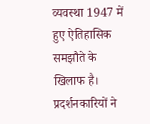व्यवस्था 1947 में हुए ऐतिहासिक समझौते के खिलाफ है।
प्रदर्शनकारियों ने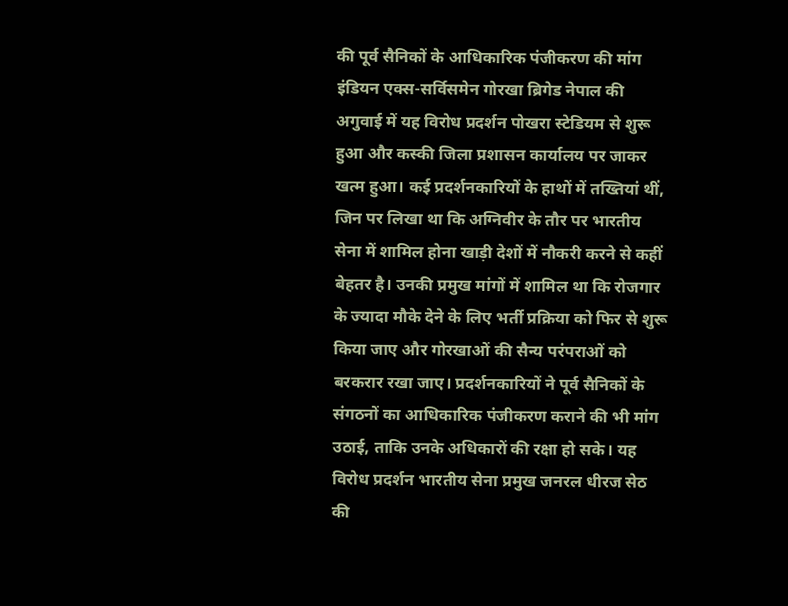की पूर्व सैनिकों के आधिकारिक पंजीकरण की मांग
इंडियन एक्स-सर्विसमेन गोरखा ब्रिगेड नेपाल की अगुवाई में यह विरोध प्रदर्शन पोखरा स्टेडियम से शुरू हुआ और कस्की जिला प्रशासन कार्यालय पर जाकर खत्म हुआ। कई प्रदर्शनकारियों के हाथों में तख्तियां थीं, जिन पर लिखा था कि अग्निवीर के तौर पर भारतीय सेना में शामिल होना खाड़ी देशों में नौकरी करने से कहीं बेहतर है। उनकी प्रमुख मांगों में शामिल था कि रोजगार के ज्यादा मौके देने के लिए भर्ती प्रक्रिया को फिर से शुरू किया जाए और गोरखाओं की सैन्य परंपराओं को बरकरार रखा जाए। प्रदर्शनकारियों ने पूर्व सैनिकों के संगठनों का आधिकारिक पंजीकरण कराने की भी मांग उठाई, ताकि उनके अधिकारों की रक्षा हो सके। यह विरोध प्रदर्शन भारतीय सेना प्रमुख जनरल धीरज सेठ की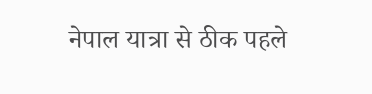नेपाल यात्रा से ठीक पहले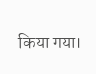किया गया।